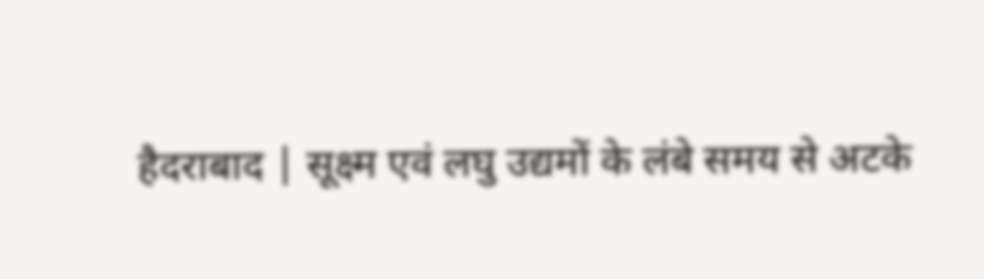हैदराबाद | सूक्ष्म एवं लघु उद्यमों के लंबे समय से अटके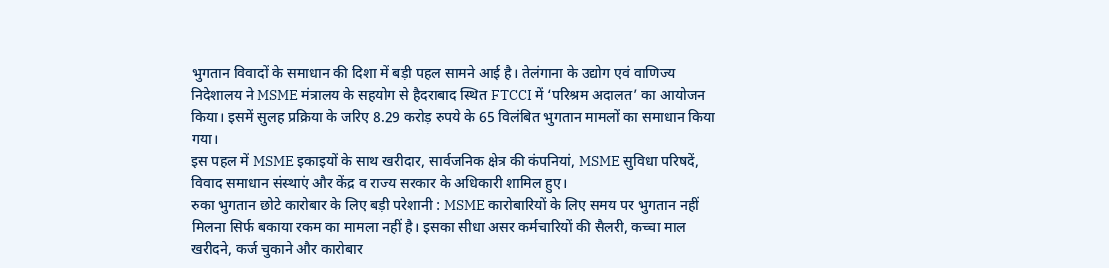भुगतान विवादों के समाधान की दिशा में बड़ी पहल सामने आई है। तेलंगाना के उद्योग एवं वाणिज्य निदेशालय ने MSME मंत्रालय के सहयोग से हैदराबाद स्थित FTCCI में ‘परिश्रम अदालत’ का आयोजन किया। इसमें सुलह प्रक्रिया के जरिए 8.29 करोड़ रुपये के 65 विलंबित भुगतान मामलों का समाधान किया गया।
इस पहल में MSME इकाइयों के साथ खरीदार, सार्वजनिक क्षेत्र की कंपनियां, MSME सुविधा परिषदें, विवाद समाधान संस्थाएं और केंद्र व राज्य सरकार के अधिकारी शामिल हुए।
रुका भुगतान छोटे कारोबार के लिए बड़ी परेशानी : MSME कारोबारियों के लिए समय पर भुगतान नहीं मिलना सिर्फ बकाया रकम का मामला नहीं है। इसका सीधा असर कर्मचारियों की सैलरी, कच्चा माल खरीदने, कर्ज चुकाने और कारोबार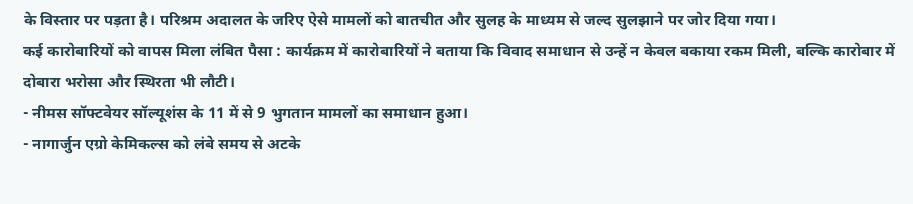के विस्तार पर पड़ता है। परिश्रम अदालत के जरिए ऐसे मामलों को बातचीत और सुलह के माध्यम से जल्द सुलझाने पर जोर दिया गया।
कई कारोबारियों को वापस मिला लंबित पैसा : कार्यक्रम में कारोबारियों ने बताया कि विवाद समाधान से उन्हें न केवल बकाया रकम मिली, बल्कि कारोबार में दोबारा भरोसा और स्थिरता भी लौटी।
- नीमस सॉफ्टवेयर सॉल्यूशंस के 11 में से 9 भुगतान मामलों का समाधान हुआ।
- नागार्जुन एग्रो केमिकल्स को लंबे समय से अटके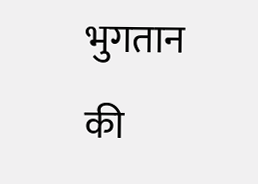भुगतान की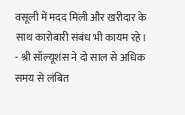वसूली में मदद मिली और खरीदार के साथ कारोबारी संबंध भी कायम रहे।
- श्री सॉल्यूशंस ने दो साल से अधिक समय से लंबित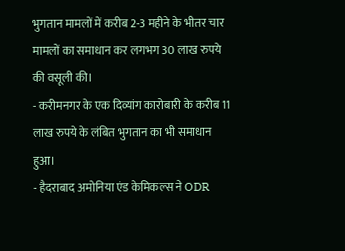भुगतान मामलों में करीब 2-3 महीने के भीतर चार मामलों का समाधान कर लगभग 30 लाख रुपये की वसूली की।
- करीमनगर के एक दिव्यांग कारोबारी के करीब 11 लाख रुपये के लंबित भुगतान का भी समाधान हुआ।
- हैदराबाद अमोनिया एंड केमिकल्स ने ODR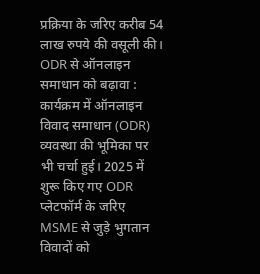प्रक्रिया के जरिए करीब 54 लाख रुपये की वसूली की।
ODR से ऑनलाइन समाधान को बढ़ावा : कार्यक्रम में ऑनलाइन विवाद समाधान (ODR) व्यवस्था की भूमिका पर भी चर्चा हुई। 2025 में शुरू किए गए ODR प्लेटफॉर्म के जरिए MSME से जुड़े भुगतान विवादों को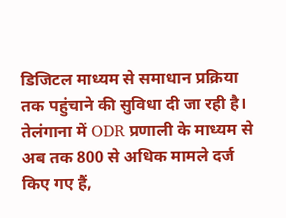डिजिटल माध्यम से समाधान प्रक्रिया तक पहुंचाने की सुविधा दी जा रही है।
तेलंगाना में ODR प्रणाली के माध्यम से अब तक 800 से अधिक मामले दर्ज किए गए हैं,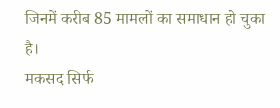जिनमें करीब 85 मामलों का समाधान हो चुका है।
मकसद सिर्फ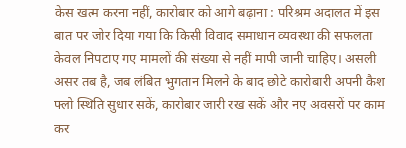केस खत्म करना नहीं, कारोबार को आगे बढ़ाना : परिश्रम अदालत में इस बात पर जोर दिया गया कि किसी विवाद समाधान व्यवस्था की सफलता केवल निपटाए गए मामलों की संख्या से नहीं मापी जानी चाहिए। असली असर तब है, जब लंबित भुगतान मिलने के बाद छोटे कारोबारी अपनी कैश फ्लो स्थिति सुधार सकें, कारोबार जारी रख सकें और नए अवसरों पर काम कर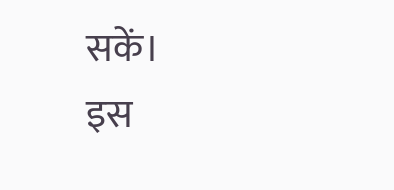सकें।
इस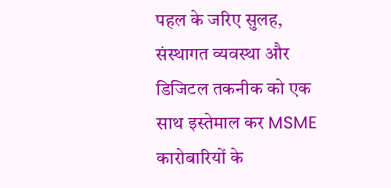पहल के जरिए सुलह, संस्थागत व्यवस्था और डिजिटल तकनीक को एक साथ इस्तेमाल कर MSME कारोबारियों के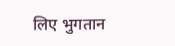लिए भुगतान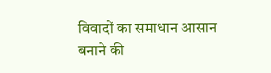विवादों का समाधान आसान बनाने की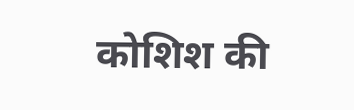कोशिश की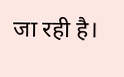जा रही है।